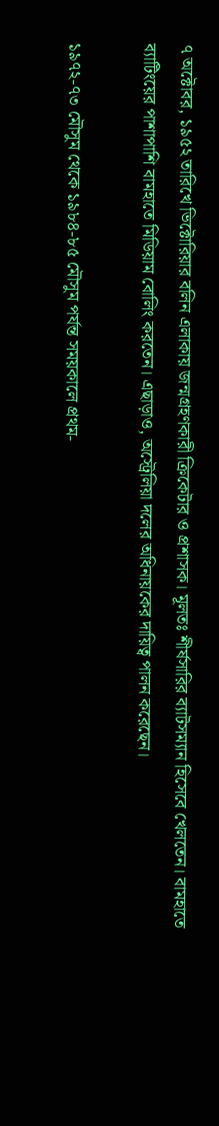৭ অক্টোবর, ১৯৫২ তারিখে ভিক্টোরিয়ার বলিন এলাকায় জন্মগ্রহণকারী ক্রিকেটার ও প্রশাসক। মূলতঃ শীর্ষসারির ব্যাটসম্যান হিসেবে খেলতেন। বামহাতে ব্যাটিংয়ের পাশাপাশি বামহাতে মিডিয়াম বোলিং করতেন। এছাড়াও, অস্ট্রেলিয়া দলের অধিনায়কের দায়িত্ব পালন করেছেন।

১৯৭২-৭৩ মৌসুম থেকে ১৯৮৪-৮৫ মৌসুম পর্যন্ত সময়কালে প্রথম-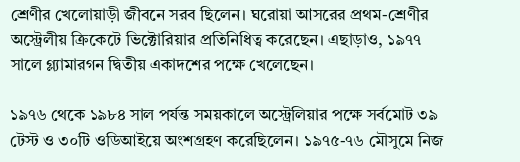শ্রেণীর খেলোয়াড়ী জীবনে সরব ছিলেন। ঘরোয়া আসরের প্রথম-শ্রেণীর অস্ট্রেলীয় ক্রিকেটে ভিক্টোরিয়ার প্রতিনিধিত্ব করেছেন। এছাড়াও, ১৯৭৭ সালে গ্ল্যামারগন দ্বিতীয় একাদশের পক্ষে খেলেছেন।

১৯৭৬ থেকে ১৯৮৪ সাল পর্যন্ত সময়কালে অস্ট্রেলিয়ার পক্ষে সর্বমোট ৩৯ টেস্ট ও ৩০টি ওডিআইয়ে অংশগ্রহণ করেছিলেন। ১৯৭৫-৭৬ মৌসুমে নিজ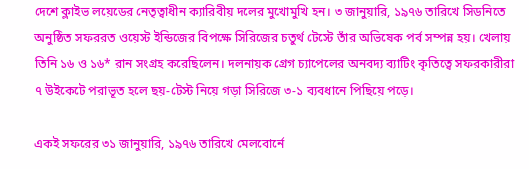দেশে ক্লাইভ লয়েডের নেতৃত্বাধীন ক্যারিবীয় দলের মুখোমুখি হন। ৩ জানুয়ারি, ১৯৭৬ তারিখে সিডনিতে অনুষ্ঠিত সফররত ওয়েস্ট ইন্ডিজের বিপক্ষে সিরিজের চতুর্থ টেস্টে তাঁর অভিষেক পর্ব সম্পন্ন হয়। খেলায় তিনি ১৬ ও ১৬* রান সংগ্রহ করেছিলেন। দলনায়ক গ্রেগ চ্যাপেলের অনবদ্য ব্যাটিং কৃতিত্বে সফরকারীরা ৭ উইকেটে পরাভূত হলে ছয়-টেস্ট নিয়ে গড়া সিরিজে ৩-১ ব্যবধানে পিছিয়ে পড়ে।

একই সফরের ৩১ জানুয়ারি, ১৯৭৬ তারিখে মেলবোর্নে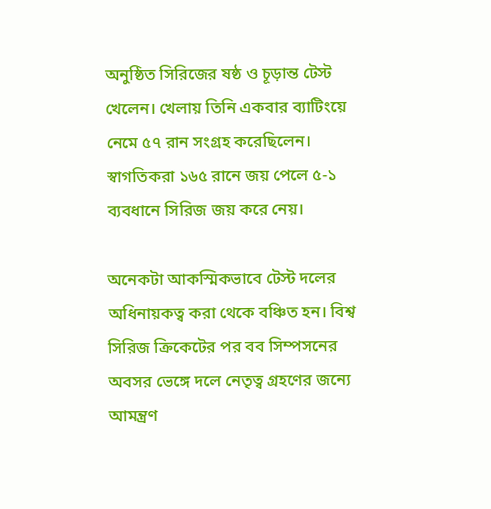অনুষ্ঠিত সিরিজের ষষ্ঠ ও চূড়ান্ত টেস্ট খেলেন। খেলায় তিনি একবার ব্যাটিংয়ে নেমে ৫৭ রান সংগ্রহ করেছিলেন। স্বাগতিকরা ১৬৫ রানে জয় পেলে ৫-১ ব্যবধানে সিরিজ জয় করে নেয়।

অনেকটা আকস্মিকভাবে টেস্ট দলের অধিনায়কত্ব করা থেকে বঞ্চিত হন। বিশ্ব সিরিজ ক্রিকেটের পর বব সিম্পসনের অবসর ভেঙ্গে দলে নেতৃত্ব গ্রহণের জন্যে আমন্ত্রণ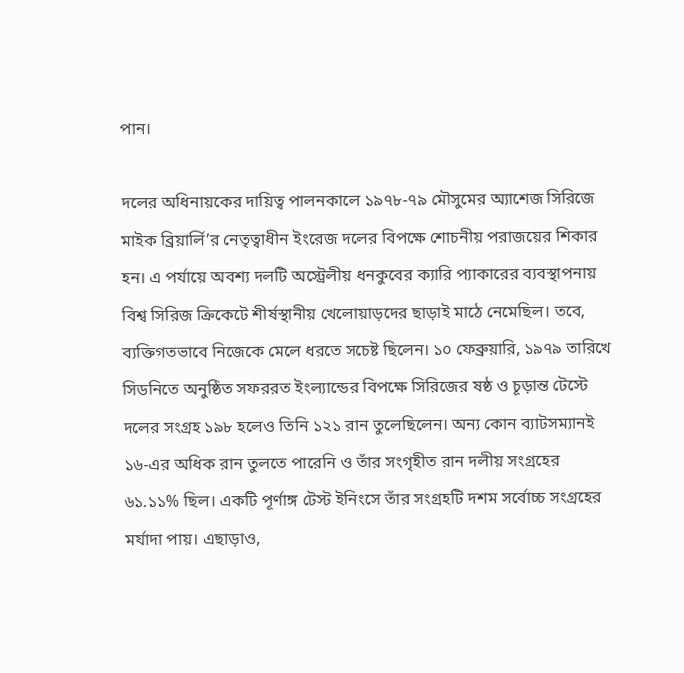পান।

দলের অধিনায়কের দায়িত্ব পালনকালে ১৯৭৮-৭৯ মৌসুমের অ্যাশেজ সিরিজে মাইক ব্রিয়ার্লি’র নেতৃত্বাধীন ইংরেজ দলের বিপক্ষে শোচনীয় পরাজয়ের শিকার হন। এ পর্যায়ে অবশ্য দলটি অস্ট্রেলীয় ধনকুবের ক্যারি প্যাকারের ব্যবস্থাপনায় বিশ্ব সিরিজ ক্রিকেটে শীর্ষস্থানীয় খেলোয়াড়দের ছাড়াই মাঠে নেমেছিল। তবে, ব্যক্তিগতভাবে নিজেকে মেলে ধরতে সচেষ্ট ছিলেন। ১০ ফেব্রুয়ারি, ১৯৭৯ তারিখে সিডনিতে অনুষ্ঠিত সফররত ইংল্যান্ডের বিপক্ষে সিরিজের ষষ্ঠ ও চূড়ান্ত টেস্টে দলের সংগ্রহ ১৯৮ হলেও তিনি ১২১ রান তুলেছিলেন। অন্য কোন ব্যাটসম্যানই ১৬-এর অধিক রান তুলতে পারেনি ও তাঁর সংগৃহীত রান দলীয় সংগ্রহের ৬১.১১% ছিল। একটি পূর্ণাঙ্গ টেস্ট ইনিংসে তাঁর সংগ্রহটি দশম সর্বোচ্চ সংগ্রহের মর্যাদা পায়। এছাড়াও,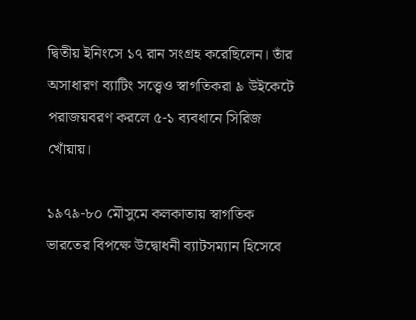দ্বিতীয় ইনিংসে ১৭ রান সংগ্রহ করেছিলেন। তাঁর অসাধারণ ব্যাটিং সত্ত্বেও স্বাগতিকরা ৯ উইকেটে পরাজয়বরণ করলে ৫-১ ব্যবধানে সিরিজ খোঁয়ায়।

১৯৭৯-৮০ মৌসুমে কলকাতায় স্বাগতিক ভারতের বিপক্ষে উদ্বোধনী ব্যাটসম্যান হিসেবে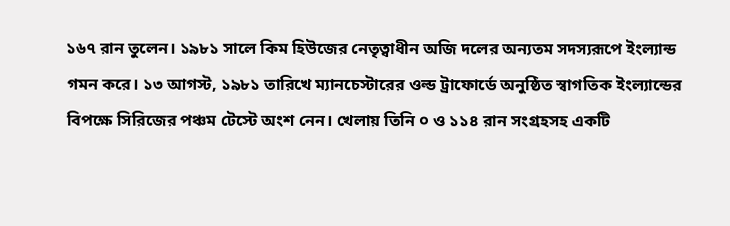১৬৭ রান তুলেন। ১৯৮১ সালে কিম হিউজের নেতৃত্বাধীন অজি দলের অন্যতম সদস্যরূপে ইংল্যান্ড গমন করে। ১৩ আগস্ট, ১৯৮১ তারিখে ম্যানচেস্টারের ওল্ড ট্রাফোর্ডে অনুষ্ঠিত স্বাগতিক ইংল্যান্ডের বিপক্ষে সিরিজের পঞ্চম টেস্টে অংশ নেন। খেলায় তিনি ০ ও ১১৪ রান সংগ্রহসহ একটি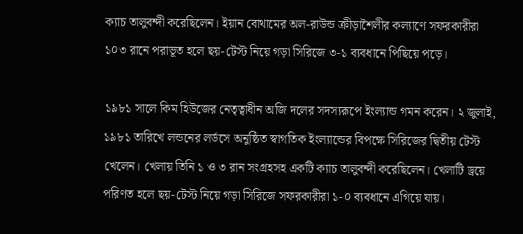ক্যাচ তালুবন্দী করেছিলেন। ইয়ান বোথামের অল-রাউন্ড ক্রীড়াশৈলীর কল্যাণে সফরকারীরা ১০৩ রানে পরাভূত হলে ছয়-টেস্ট নিয়ে গড়া সিরিজে ৩-১ ব্যবধানে পিছিয়ে পড়ে।

১৯৮১ সালে কিম হিউজের নেতৃত্বাধীন অজি দলের সদস্যরূপে ইংল্যান্ড গমন করেন। ২ জুলাই, ১৯৮১ তারিখে লন্ডনের লর্ডসে অনুষ্ঠিত স্বাগতিক ইংল্যান্ডের বিপক্ষে সিরিজের দ্বিতীয় টেস্ট খেলেন। খেলায় তিনি ১ ও ৩ রান সংগ্রহসহ একটি ক্যাচ তালুবন্দী করেছিলেন। খেলাটি ড্রয়ে পরিণত হলে ছয়-টেস্ট নিয়ে গড়া সিরিজে সফরকারীরা ১-০ ব্যবধানে এগিয়ে যায়।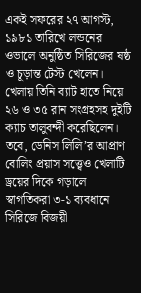একই সফরের ২৭ আগস্ট, ১৯৮১ তারিখে লন্ডনের ওভালে অনুষ্ঠিত সিরিজের ষষ্ঠ ও চূড়ান্ত টেস্ট খেলেন। খেলায় তিনি ব্যাট হাতে নিয়ে ২৬ ও ৩৫ রান সংগ্রহসহ দুইটি ক্যাচ তালুবন্দী করেছিলেন। তবে, ডেনিস লিলি’র আপ্রাণ বোলিং প্রয়াস সত্ত্বেও খেলাটি ড্রয়ের দিকে গড়ালে স্বাগতিকরা ৩-১ ব্যবধানে সিরিজে বিজয়ী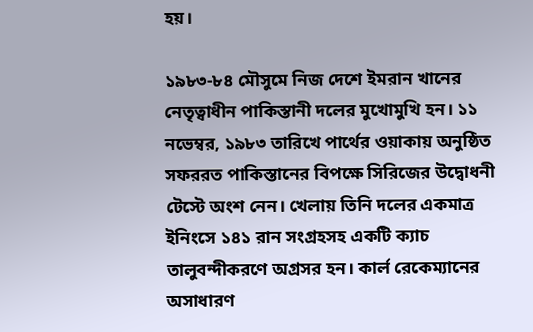হয়।

১৯৮৩-৮৪ মৌসুমে নিজ দেশে ইমরান খানের নেতৃত্বাধীন পাকিস্তানী দলের মুখোমুখি হন। ১১ নভেম্বর, ১৯৮৩ তারিখে পার্থের ওয়াকায় অনুষ্ঠিত সফররত পাকিস্তানের বিপক্ষে সিরিজের উদ্বোধনী টেস্টে অংশ নেন। খেলায় তিনি দলের একমাত্র ইনিংসে ১৪১ রান সংগ্রহসহ একটি ক্যাচ তালুবন্দীকরণে অগ্রসর হন। কার্ল র‌েকেম্যানের অসাধারণ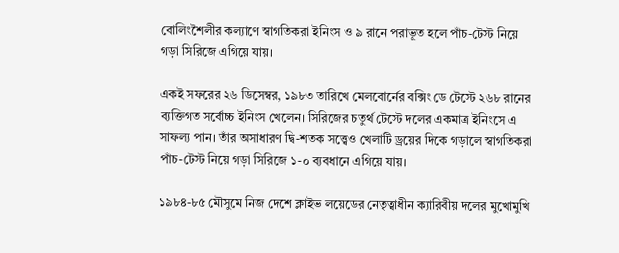বোলিংশৈলীর কল্যাণে স্বাগতিকরা ইনিংস ও ৯ রানে পরাভূত হলে পাঁচ-টেস্ট নিয়ে গড়া সিরিজে এগিয়ে যায়।

একই সফরের ২৬ ডিসেম্বর, ১৯৮৩ তারিখে মেলবোর্নের বক্সিং ডে টেস্টে ২৬৮ রানের ব্যক্তিগত সর্বোচ্চ ইনিংস খেলেন। সিরিজের চতুর্থ টেস্টে দলের একমাত্র ইনিংসে এ সাফল্য পান। তাঁর অসাধারণ দ্বি-শতক সত্ত্বেও খেলাটি ড্রয়ের দিকে গড়ালে স্বাগতিকরা পাঁচ-টেস্ট নিয়ে গড়া সিরিজে ১-০ ব্যবধানে এগিয়ে যায়।

১৯৮৪-৮৫ মৌসুমে নিজ দেশে ক্লাইভ লয়েডের নেতৃত্বাধীন ক্যারিবীয় দলের মুখোমুখি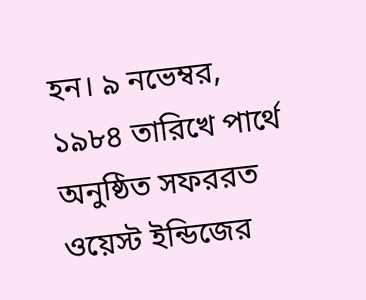হন। ৯ নভেম্বর, ১৯৮৪ তারিখে পার্থে অনুষ্ঠিত সফররত ওয়েস্ট ইন্ডিজের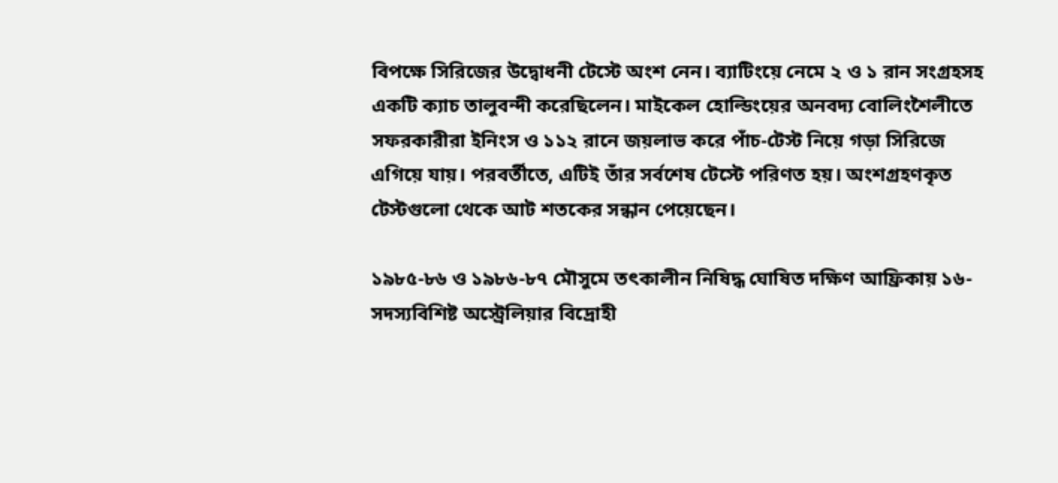বিপক্ষে সিরিজের উদ্বোধনী টেস্টে অংশ নেন। ব্যাটিংয়ে নেমে ২ ও ১ রান সংগ্রহসহ একটি ক্যাচ তালুবন্দী করেছিলেন। মাইকেল হোল্ডিংয়ের অনবদ্য বোলিংশৈলীতে সফরকারীরা ইনিংস ও ১১২ রানে জয়লাভ করে পাঁচ-টেস্ট নিয়ে গড়া সিরিজে এগিয়ে যায়। পরবর্তীতে, এটিই তাঁর সর্বশেষ টেস্টে পরিণত হয়। অংশগ্রহণকৃত টেস্টগুলো থেকে আট শতকের সন্ধান পেয়েছেন।

১৯৮৫-৮৬ ও ১৯৮৬-৮৭ মৌসুমে তৎকালীন নিষিদ্ধ ঘোষিত দক্ষিণ আফ্রিকায় ১৬-সদস্যবিশিষ্ট অস্ট্রেলিয়ার বিদ্রোহী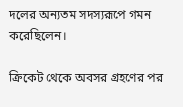দলের অন্যতম সদস্যরূপে গমন করেছিলেন।

ক্রিকেট থেকে অবসর গ্রহণের পর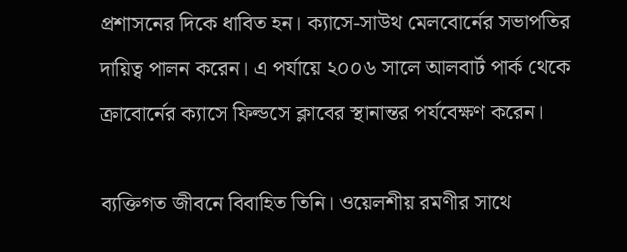প্রশাসনের দিকে ধাবিত হন। ক্যাসে-সাউথ মেলবোর্নের সভাপতির দায়িত্ব পালন করেন। এ পর্যায়ে ২০০৬ সালে আলবার্ট পার্ক থেকে ক্রাবোর্নের ক্যাসে ফিল্ডসে ক্লাবের স্থানান্তর পর্যবেক্ষণ করেন।

ব্যক্তিগত জীবনে বিবাহিত তিনি। ওয়েলশীয় রমণীর সাথে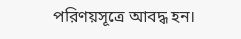পরিণয়সূত্রে আবদ্ধ হন।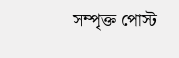সম্পৃক্ত পোস্ট